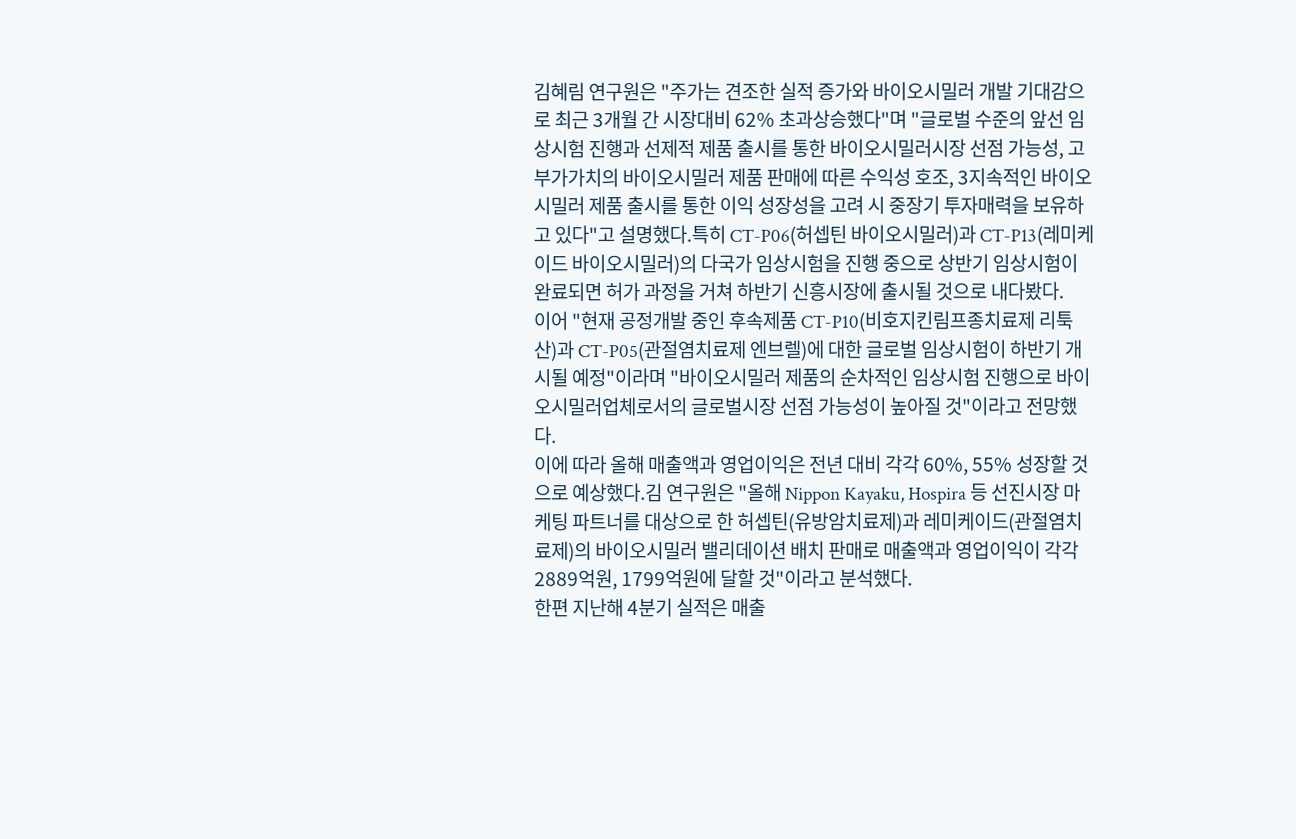김혜림 연구원은 "주가는 견조한 실적 증가와 바이오시밀러 개발 기대감으로 최근 3개월 간 시장대비 62% 초과상승했다"며 "글로벌 수준의 앞선 임상시험 진행과 선제적 제품 출시를 통한 바이오시밀러시장 선점 가능성, 고부가가치의 바이오시밀러 제품 판매에 따른 수익성 호조, 3지속적인 바이오시밀러 제품 출시를 통한 이익 성장성을 고려 시 중장기 투자매력을 보유하고 있다"고 설명했다.특히 CT-P06(허셉틴 바이오시밀러)과 CT-P13(레미케이드 바이오시밀러)의 다국가 임상시험을 진행 중으로 상반기 임상시험이 완료되면 허가 과정을 거쳐 하반기 신흥시장에 출시될 것으로 내다봤다.
이어 "현재 공정개발 중인 후속제품 CT-P10(비호지킨림프종치료제 리툭산)과 CT-P05(관절염치료제 엔브렐)에 대한 글로벌 임상시험이 하반기 개시될 예정"이라며 "바이오시밀러 제품의 순차적인 임상시험 진행으로 바이오시밀러업체로서의 글로벌시장 선점 가능성이 높아질 것"이라고 전망했다.
이에 따라 올해 매출액과 영업이익은 전년 대비 각각 60%, 55% 성장할 것으로 예상했다.김 연구원은 "올해 Nippon Kayaku, Hospira 등 선진시장 마케팅 파트너를 대상으로 한 허셉틴(유방암치료제)과 레미케이드(관절염치료제)의 바이오시밀러 밸리데이션 배치 판매로 매출액과 영업이익이 각각 2889억원, 1799억원에 달할 것"이라고 분석했다.
한편 지난해 4분기 실적은 매출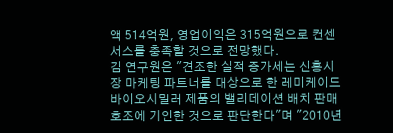액 514억원, 영업이익은 315억원으로 컨센서스를 충족할 것으로 전망했다.
김 연구원은 "견조한 실적 증가세는 신흥시장 마케팅 파트너를 대상으로 한 레미케이드 바이오시밀러 제품의 밸리데이션 배치 판매 호조에 기인한 것으로 판단한다"며 "2010년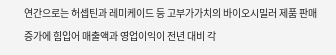연간으로는 허셉틴과 레미케이드 등 고부가가치의 바이오시밀러 제품 판매 증가에 힘입어 매출액과 영업이익이 전년 대비 각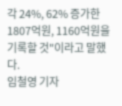각 24%, 62% 증가한 1807억원, 1160억원을 기록할 것"이라고 말했다.
임철영 기자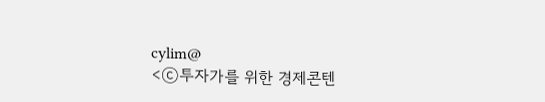cylim@
<ⓒ투자가를 위한 경제콘텐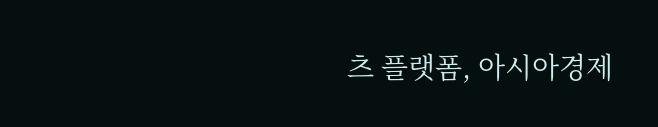츠 플랫폼, 아시아경제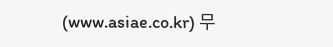(www.asiae.co.kr) 무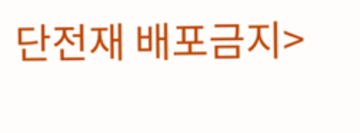단전재 배포금지>